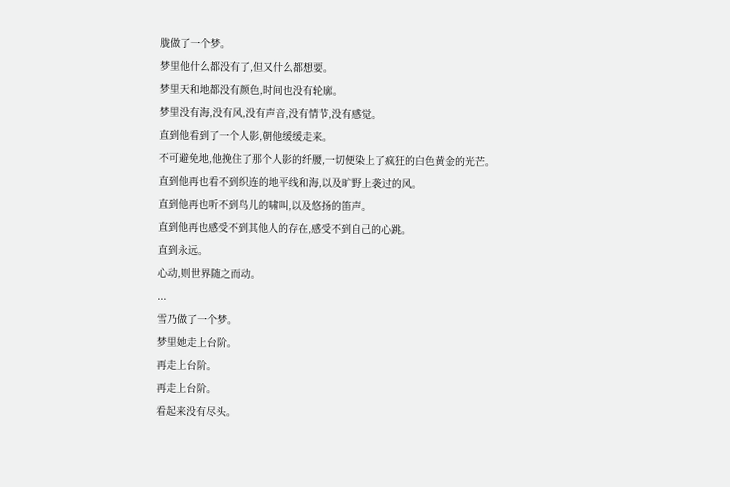胧做了一个梦。
梦里他什么都没有了,但又什么都想要。
梦里天和地都没有颜色,时间也没有轮廓。
梦里没有海,没有风,没有声音,没有情节,没有感觉。
直到他看到了一个人影,朝他缓缓走来。
不可避免地,他挽住了那个人影的纤腰,一切便染上了疯狂的白色黄金的光芒。
直到他再也看不到织连的地平线和海,以及旷野上袭过的风。
直到他再也听不到鸟儿的啸叫,以及悠扬的笛声。
直到他再也感受不到其他人的存在,感受不到自己的心跳。
直到永远。
心动,则世界随之而动。
...
雪乃做了一个梦。
梦里她走上台阶。
再走上台阶。
再走上台阶。
看起来没有尽头。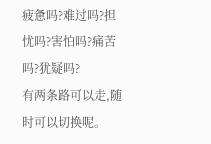疲惫吗?难过吗?担忧吗?害怕吗?痛苦吗?犹疑吗?
有两条路可以走,随时可以切换呢。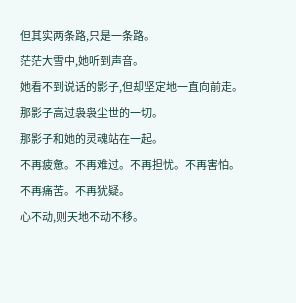但其实两条路,只是一条路。
茫茫大雪中,她听到声音。
她看不到说话的影子,但却坚定地一直向前走。
那影子高过袅袅尘世的一切。
那影子和她的灵魂站在一起。
不再疲惫。不再难过。不再担忧。不再害怕。不再痛苦。不再犹疑。
心不动,则天地不动不移。